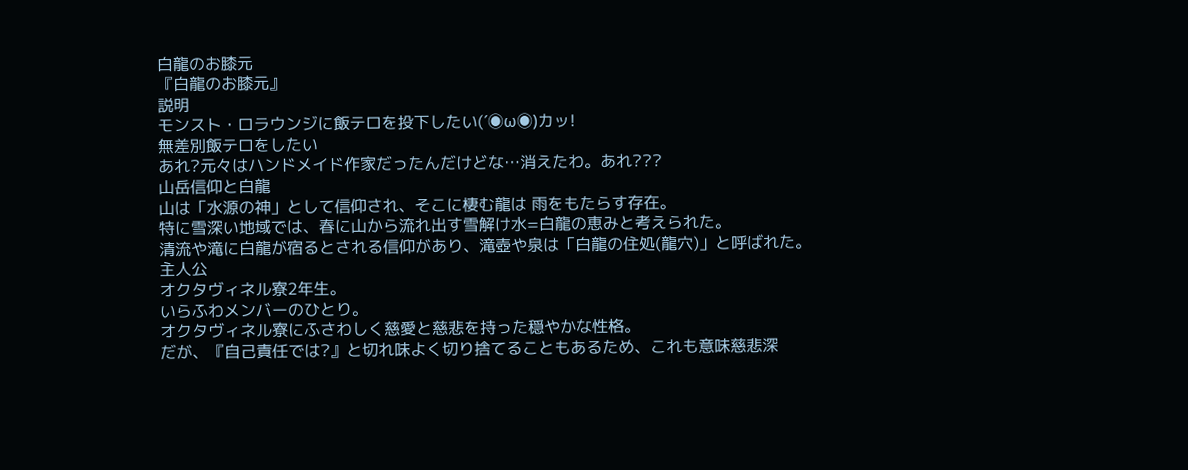白龍のお膝元
『白龍のお膝元』
説明
モンスト・ロラウンジに飯テロを投下したい(´◉ω◉)カッ!
無差別飯テロをしたい
あれ?元々はハンドメイド作家だったんだけどな…消えたわ。あれ???
山岳信仰と白龍
山は「水源の神」として信仰され、そこに棲む龍は 雨をもたらす存在。
特に雪深い地域では、春に山から流れ出す雪解け水=白龍の恵みと考えられた。
清流や滝に白龍が宿るとされる信仰があり、滝壺や泉は「白龍の住処(龍穴)」と呼ばれた。
主人公
オクタヴィネル寮2年生。
いらふわメンバーのひとり。
オクタヴィネル寮にふさわしく慈愛と慈悲を持った穏やかな性格。
だが、『自己責任では?』と切れ味よく切り捨てることもあるため、これも意味慈悲深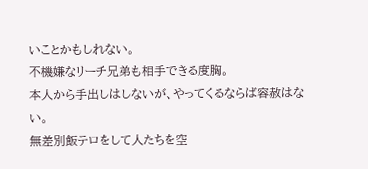いことかもしれない。
不機嫌なリーチ兄弟も相手できる度胸。
本人から手出しはしないが、やってくるならば容赦はない。
無差別飯テロをして人たちを空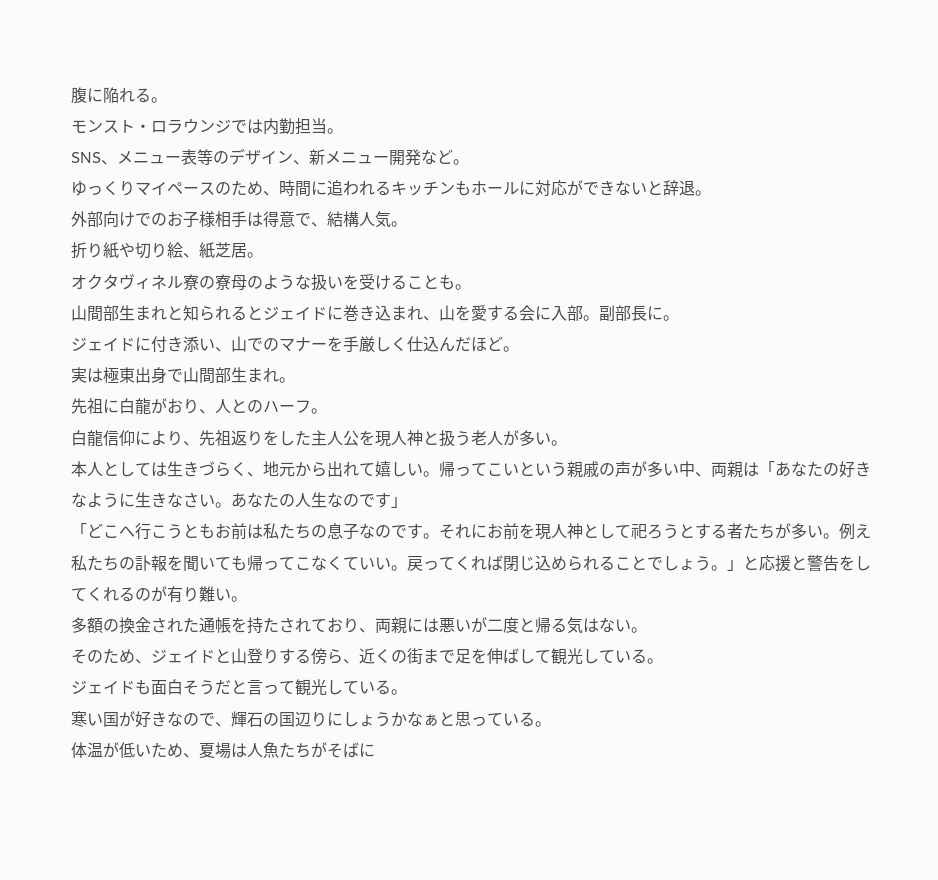腹に陥れる。
モンスト・ロラウンジでは内勤担当。
SNS、メニュー表等のデザイン、新メニュー開発など。
ゆっくりマイペースのため、時間に追われるキッチンもホールに対応ができないと辞退。
外部向けでのお子様相手は得意で、結構人気。
折り紙や切り絵、紙芝居。
オクタヴィネル寮の寮母のような扱いを受けることも。
山間部生まれと知られるとジェイドに巻き込まれ、山を愛する会に入部。副部長に。
ジェイドに付き添い、山でのマナーを手厳しく仕込んだほど。
実は極東出身で山間部生まれ。
先祖に白龍がおり、人とのハーフ。
白龍信仰により、先祖返りをした主人公を現人神と扱う老人が多い。
本人としては生きづらく、地元から出れて嬉しい。帰ってこいという親戚の声が多い中、両親は「あなたの好きなように生きなさい。あなたの人生なのです」
「どこへ行こうともお前は私たちの息子なのです。それにお前を現人神として祀ろうとする者たちが多い。例え私たちの訃報を聞いても帰ってこなくていい。戻ってくれば閉じ込められることでしょう。」と応援と警告をしてくれるのが有り難い。
多額の換金された通帳を持たされており、両親には悪いが二度と帰る気はない。
そのため、ジェイドと山登りする傍ら、近くの街まで足を伸ばして観光している。
ジェイドも面白そうだと言って観光している。
寒い国が好きなので、輝石の国辺りにしょうかなぁと思っている。
体温が低いため、夏場は人魚たちがそばに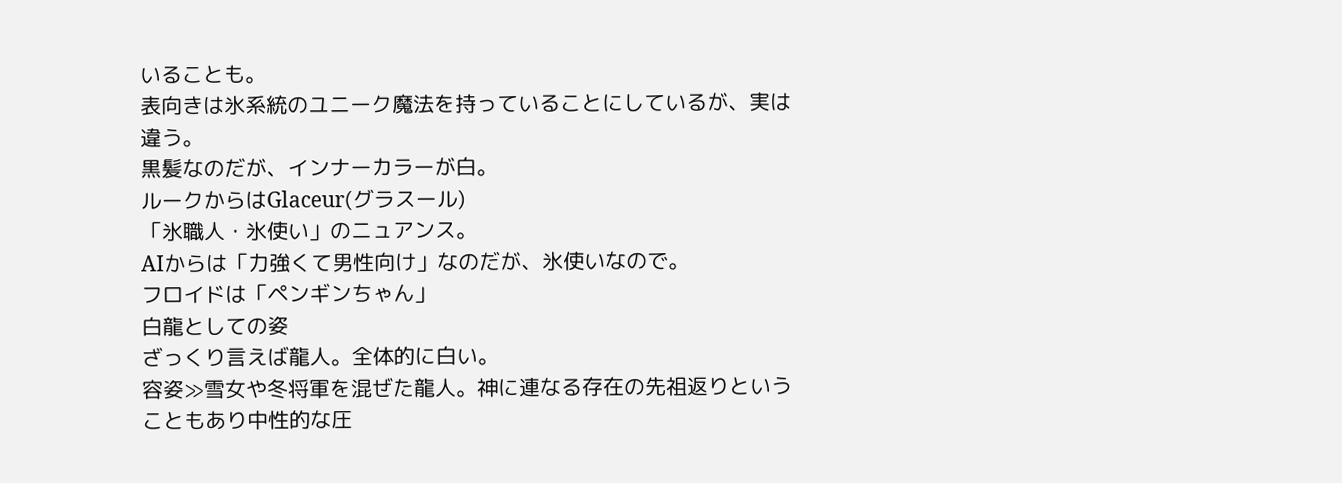いることも。
表向きは氷系統のユニーク魔法を持っていることにしているが、実は違う。
黒髪なのだが、インナーカラーが白。
ルークからはGlaceur(グラスール)
「氷職人・氷使い」のニュアンス。
AIからは「力強くて男性向け」なのだが、氷使いなので。
フロイドは「ペンギンちゃん」
白龍としての姿
ざっくり言えば龍人。全体的に白い。
容姿≫雪女や冬将軍を混ぜた龍人。神に連なる存在の先祖返りということもあり中性的な圧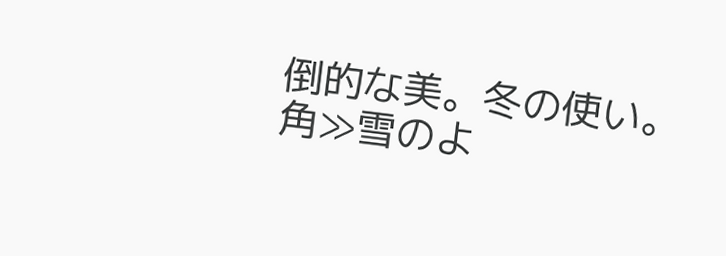倒的な美。冬の使い。
角≫雪のよ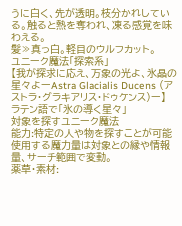うに白く、先が透明。枝分かれしている。触ると熱を奪われ、凍る感覚を味わえる。
髪≫真っ白。軽目のウルフカット。
ユニーク魔法「探索系」
【我が探求に応え、万象の光よ、氷晶の星々よーAstra Glacialis Ducens (アストラ・グラキアリス・ドゥケンス)ー】
ラテン語で「氷の導く星々」
対象を探すユニーク魔法
能力:特定の人や物を探すことが可能
使用する魔力量は対象との縁や情報量、サーチ範囲で変動。
薬草・素材: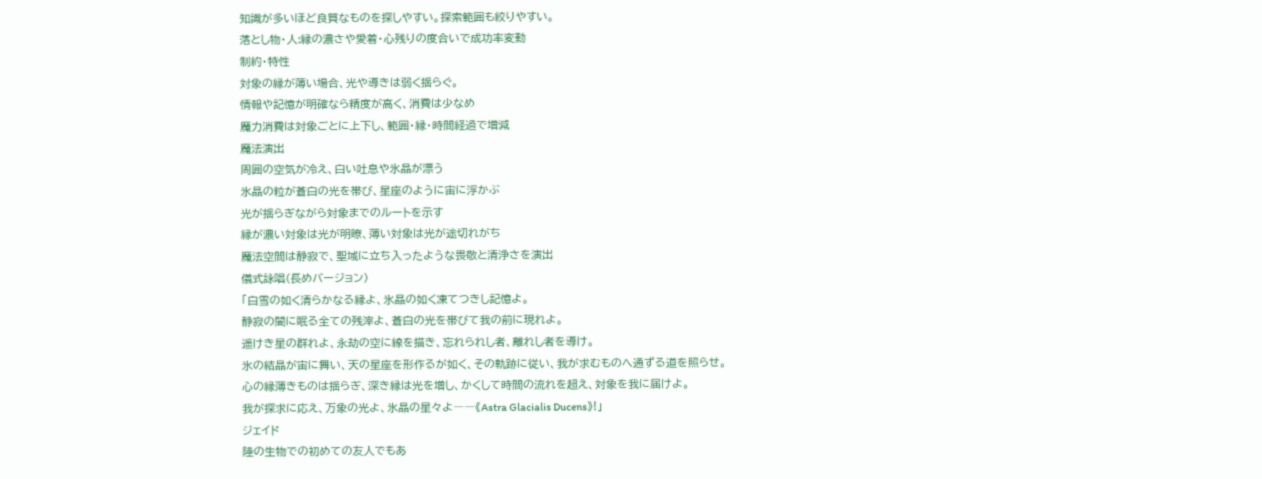知識が多いほど良質なものを探しやすい。探索範囲も絞りやすい。
落とし物・人:縁の濃さや愛着・心残りの度合いで成功率変動
制約・特性
対象の縁が薄い場合、光や導きは弱く揺らぐ。
情報や記憶が明確なら精度が高く、消費は少なめ
魔力消費は対象ごとに上下し、範囲・縁・時間経過で増減
魔法演出
周囲の空気が冷え、白い吐息や氷晶が漂う
氷晶の粒が蒼白の光を帯び、星座のように宙に浮かぶ
光が揺らぎながら対象までのルートを示す
縁が濃い対象は光が明瞭、薄い対象は光が途切れがち
魔法空間は静寂で、聖域に立ち入ったような畏敬と清浄さを演出
儀式詠唱(長めバージョン)
「白雪の如く清らかなる縁よ、氷晶の如く凍てつきし記憶よ。
静寂の闇に眠る全ての残滓よ、蒼白の光を帯びて我の前に現れよ。
遥けき星の群れよ、永劫の空に線を描き、忘れられし者、離れし者を導け。
氷の結晶が宙に舞い、天の星座を形作るが如く、その軌跡に従い、我が求むものへ通ずる道を照らせ。
心の縁薄きものは揺らぎ、深き縁は光を増し、かくして時間の流れを超え、対象を我に届けよ。
我が探求に応え、万象の光よ、氷晶の星々よ――《Astra Glacialis Ducens》!」
ジェイド
陸の生物での初めての友人でもあ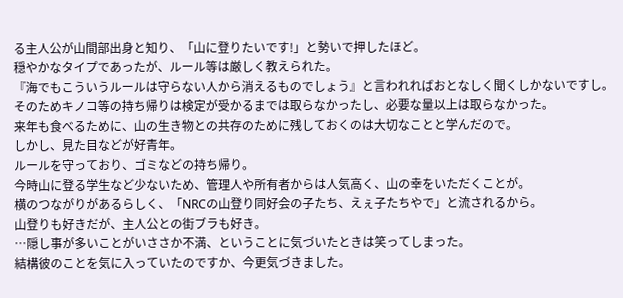る主人公が山間部出身と知り、「山に登りたいです!」と勢いで押したほど。
穏やかなタイプであったが、ルール等は厳しく教えられた。
『海でもこういうルールは守らない人から消えるものでしょう』と言われればおとなしく聞くしかないですし。
そのためキノコ等の持ち帰りは検定が受かるまでは取らなかったし、必要な量以上は取らなかった。
来年も食べるために、山の生き物との共存のために残しておくのは大切なことと学んだので。
しかし、見た目などが好青年。
ルールを守っており、ゴミなどの持ち帰り。
今時山に登る学生など少ないため、管理人や所有者からは人気高く、山の幸をいただくことが。
横のつながりがあるらしく、「NRCの山登り同好会の子たち、えぇ子たちやで」と流されるから。
山登りも好きだが、主人公との街ブラも好き。
…隠し事が多いことがいささか不満、ということに気づいたときは笑ってしまった。
結構彼のことを気に入っていたのですか、今更気づきました。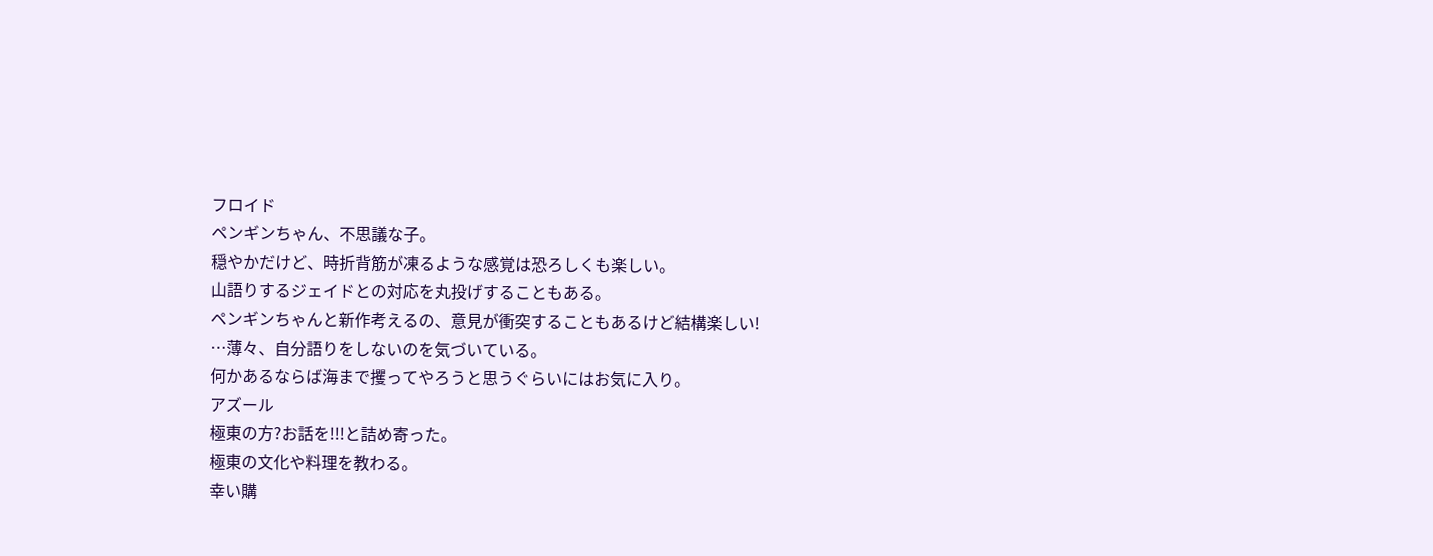フロイド
ペンギンちゃん、不思議な子。
穏やかだけど、時折背筋が凍るような感覚は恐ろしくも楽しい。
山語りするジェイドとの対応を丸投げすることもある。
ペンギンちゃんと新作考えるの、意見が衝突することもあるけど結構楽しい!
…薄々、自分語りをしないのを気づいている。
何かあるならば海まで攫ってやろうと思うぐらいにはお気に入り。
アズール
極東の方?お話を!!!と詰め寄った。
極東の文化や料理を教わる。
幸い購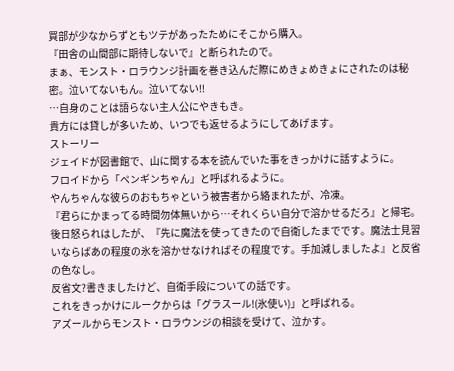買部が少なからずともツテがあったためにそこから購入。
『田舎の山間部に期待しないで』と断られたので。
まぁ、モンスト・ロラウンジ計画を巻き込んだ際にめきょめきょにされたのは秘密。泣いてないもん。泣いてない!!
…自身のことは語らない主人公にやきもき。
貴方には貸しが多いため、いつでも返せるようにしてあげます。
ストーリー
ジェイドが図書館で、山に関する本を読んでいた事をきっかけに話すように。
フロイドから「ペンギンちゃん」と呼ばれるように。
やんちゃんな彼らのおもちゃという被害者から絡まれたが、冷凍。
『君らにかまってる時間勿体無いから…それくらい自分で溶かせるだろ』と帰宅。
後日怒られはしたが、『先に魔法を使ってきたので自衛したまでです。魔法士見習いならばあの程度の氷を溶かせなければその程度です。手加減しましたよ』と反省の色なし。
反省文?書きましたけど、自衛手段についての話です。
これをきっかけにルークからは「グラスール!(氷使い)」と呼ばれる。
アズールからモンスト・ロラウンジの相談を受けて、泣かす。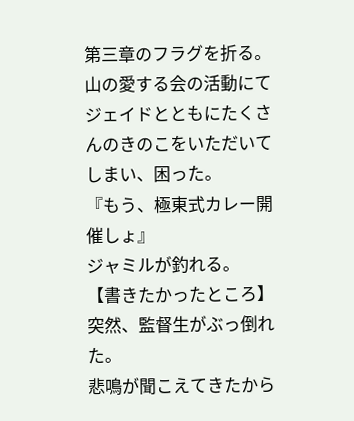第三章のフラグを折る。
山の愛する会の活動にて
ジェイドとともにたくさんのきのこをいただいてしまい、困った。
『もう、極東式カレー開催しょ』
ジャミルが釣れる。
【書きたかったところ】
突然、監督生がぶっ倒れた。
悲鳴が聞こえてきたから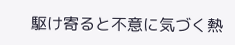駆け寄ると不意に気づく熱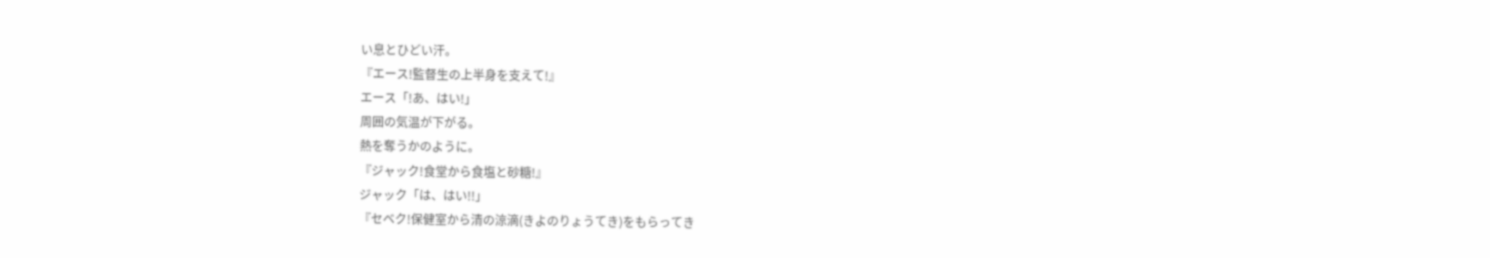い息とひどい汗。
『エース!監督生の上半身を支えて!』
エース「!あ、はい!」
周囲の気温が下がる。
熱を奪うかのように。
『ジャック!食堂から食塩と砂糖!』
ジャック「は、はい!!」
『セベク!保健室から清の涼滴(きよのりょうてき)をもらってき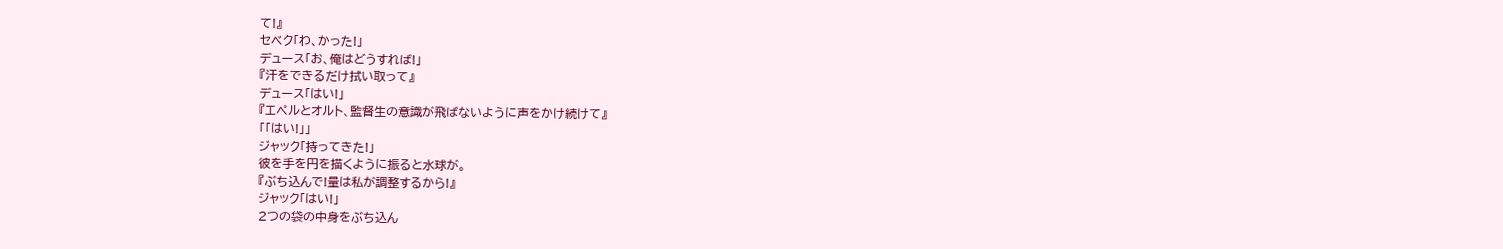て!』
セベク「わ、かった!」
デュース「お、俺はどうすれば!」
『汗をできるだけ拭い取って』
デュース「はい!」
『エペルとオルト、監督生の意識が飛ばないように声をかけ続けて』
「「はい!」」
ジャック「持ってきた!」
彼を手を円を描くように振ると水球が。
『ぶち込んで!量は私が調整するから!』
ジャック「はい!」
2つの袋の中身をぶち込ん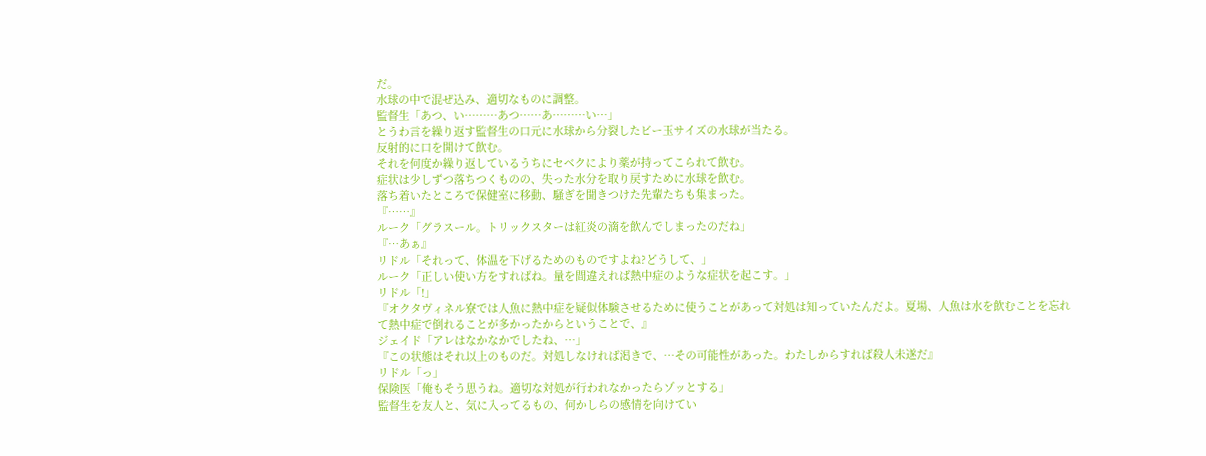だ。
水球の中で混ぜ込み、適切なものに調整。
監督生「あつ、い………あつ……あ………い…」
とうわ言を繰り返す監督生の口元に水球から分裂したビー玉サイズの水球が当たる。
反射的に口を開けて飲む。
それを何度か繰り返しているうちにセベクにより薬が持ってこられて飲む。
症状は少しずつ落ちつくものの、失った水分を取り戻すために水球を飲む。
落ち着いたところで保健室に移動、騒ぎを聞きつけた先輩たちも集まった。
『……』
ルーク「グラスール。トリックスターは紅炎の滴を飲んでしまったのだね」
『…あぁ』
リドル「それって、体温を下げるためのものですよね?どうして、」
ルーク「正しい使い方をすればね。量を間違えれば熱中症のような症状を起こす。」
リドル「!」
『オクタヴィネル寮では人魚に熱中症を疑似体験させるために使うことがあって対処は知っていたんだよ。夏場、人魚は水を飲むことを忘れて熱中症で倒れることが多かったからということで、』
ジェイド「アレはなかなかでしたね、…」
『この状態はそれ以上のものだ。対処しなければ渇きで、…その可能性があった。わたしからすれば殺人未遂だ』
リドル「っ」
保険医「俺もそう思うね。適切な対処が行われなかったらゾッとする」
監督生を友人と、気に入ってるもの、何かしらの感情を向けてい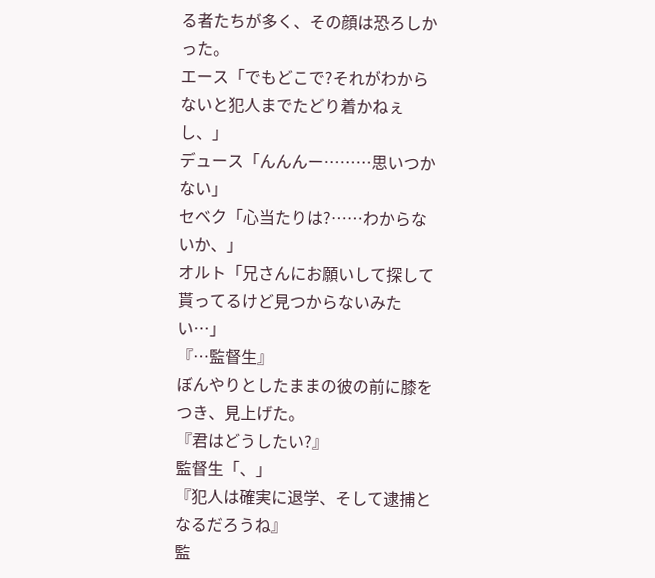る者たちが多く、その顔は恐ろしかった。
エース「でもどこで?それがわからないと犯人までたどり着かねぇし、」
デュース「んんんー………思いつかない」
セベク「心当たりは?……わからないか、」
オルト「兄さんにお願いして探して貰ってるけど見つからないみたい…」
『…監督生』
ぼんやりとしたままの彼の前に膝をつき、見上げた。
『君はどうしたい?』
監督生「、」
『犯人は確実に退学、そして逮捕となるだろうね』
監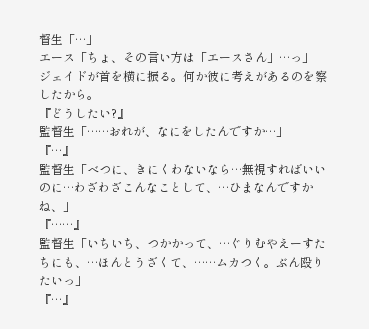督生「…」
エース「ちょ、その言い方は「エースさん」…っ」
ジェイドが首を横に振る。何か彼に考えがあるのを察したから。
『どうしたい?』
監督生「……おれが、なにをしたんですか…」
『…』
監督生「べつに、きにくわないなら…無視すればいいのに…わざわざこんなことして、…ひまなんですかね、」
『……』
監督生「いちいち、つかかって、…ぐりむやえーすたちにも、…ほんとうざくて、……ムカつく。ぶん殴りたいっ」
『…』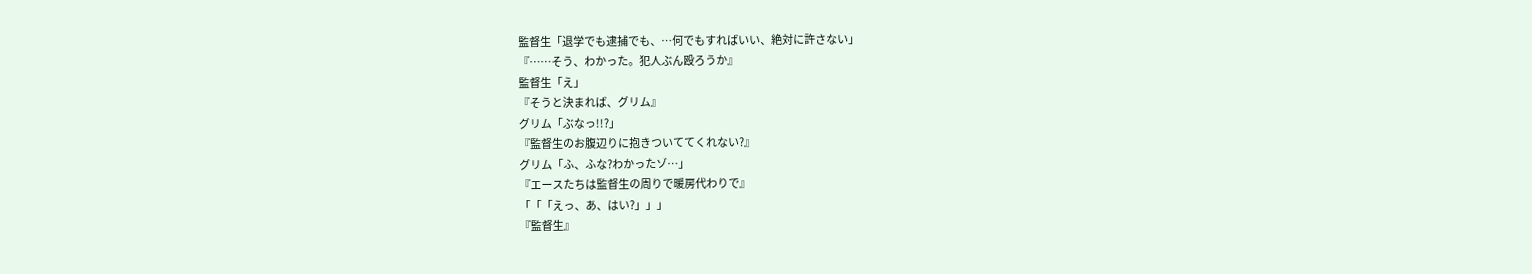監督生「退学でも逮捕でも、…何でもすればいい、絶対に許さない」
『……そう、わかった。犯人ぶん殴ろうか』
監督生「え」
『そうと決まれば、グリム』
グリム「ぶなっ!!?」
『監督生のお腹辺りに抱きついててくれない?』
グリム「ふ、ふな?わかったゾ…」
『エースたちは監督生の周りで暖房代わりで』
「「「えっ、あ、はい?」」」
『監督生』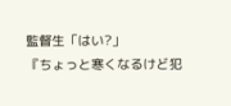監督生「はい?」
『ちょっと寒くなるけど犯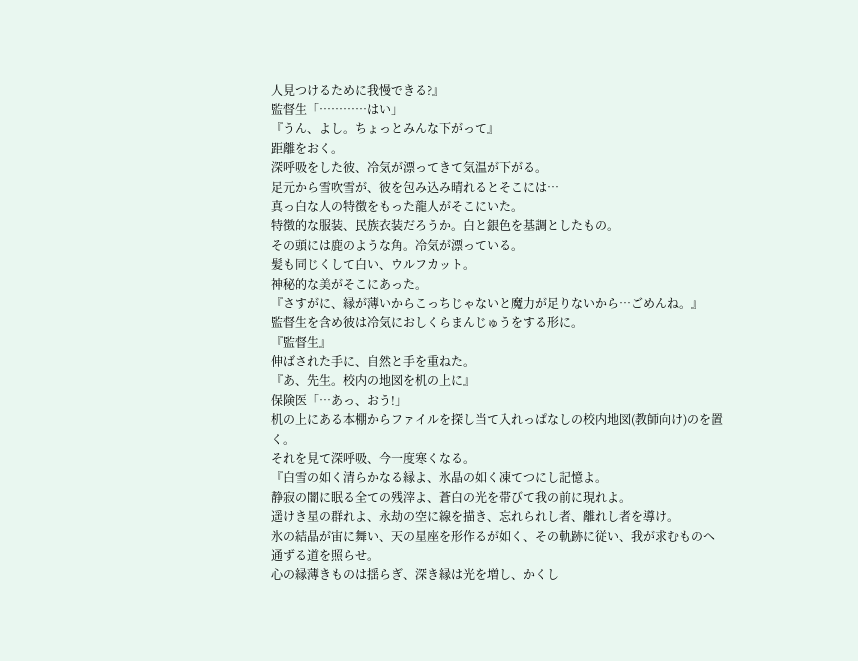人見つけるために我慢できる?』
監督生「…………はい」
『うん、よし。ちょっとみんな下がって』
距離をおく。
深呼吸をした彼、冷気が漂ってきて気温が下がる。
足元から雪吹雪が、彼を包み込み晴れるとそこには…
真っ白な人の特徴をもった龍人がそこにいた。
特徴的な服装、民族衣装だろうか。白と銀色を基調としたもの。
その頭には鹿のような角。冷気が漂っている。
髪も同じくして白い、ウルフカット。
神秘的な美がそこにあった。
『さすがに、縁が薄いからこっちじゃないと魔力が足りないから…ごめんね。』
監督生を含め彼は冷気におしくらまんじゅうをする形に。
『監督生』
伸ばされた手に、自然と手を重ねた。
『あ、先生。校内の地図を机の上に』
保険医「…あっ、おう!」
机の上にある本棚からファイルを探し当て入れっぱなしの校内地図(教師向け)のを置く。
それを見て深呼吸、今一度寒くなる。
『白雪の如く清らかなる縁よ、氷晶の如く凍てつにし記憶よ。
静寂の闇に眠る全ての残滓よ、蒼白の光を帯びて我の前に現れよ。
遥けき星の群れよ、永劫の空に線を描き、忘れられし者、離れし者を導け。
氷の結晶が宙に舞い、天の星座を形作るが如く、その軌跡に従い、我が求むものへ通ずる道を照らせ。
心の縁薄きものは揺らぎ、深き縁は光を増し、かくし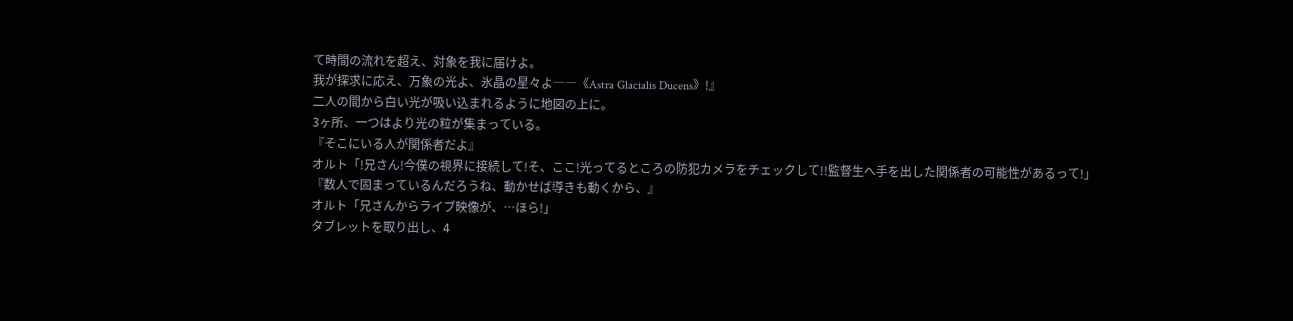て時間の流れを超え、対象を我に届けよ。
我が探求に応え、万象の光よ、氷晶の星々よ――《Astra Glacialis Ducens》!』
二人の間から白い光が吸い込まれるように地図の上に。
3ヶ所、一つはより光の粒が集まっている。
『そこにいる人が関係者だよ』
オルト「!兄さん!今僕の視界に接続して!そ、ここ!光ってるところの防犯カメラをチェックして!!監督生へ手を出した関係者の可能性があるって!」
『数人で固まっているんだろうね、動かせば導きも動くから、』
オルト「兄さんからライブ映像が、…ほら!」
タブレットを取り出し、4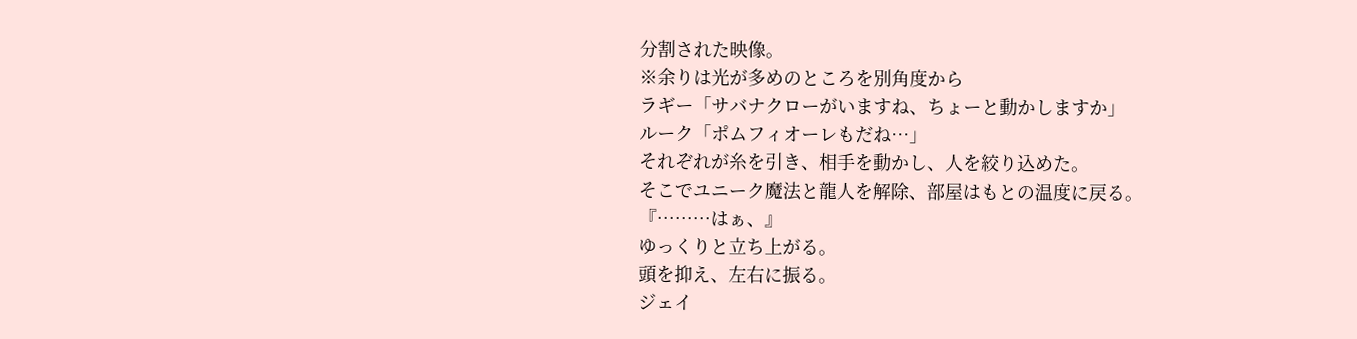分割された映像。
※余りは光が多めのところを別角度から
ラギー「サバナクローがいますね、ちょーと動かしますか」
ルーク「ポムフィオーレもだね…」
それぞれが糸を引き、相手を動かし、人を絞り込めた。
そこでユニーク魔法と龍人を解除、部屋はもとの温度に戻る。
『………はぁ、』
ゆっくりと立ち上がる。
頭を抑え、左右に振る。
ジェイ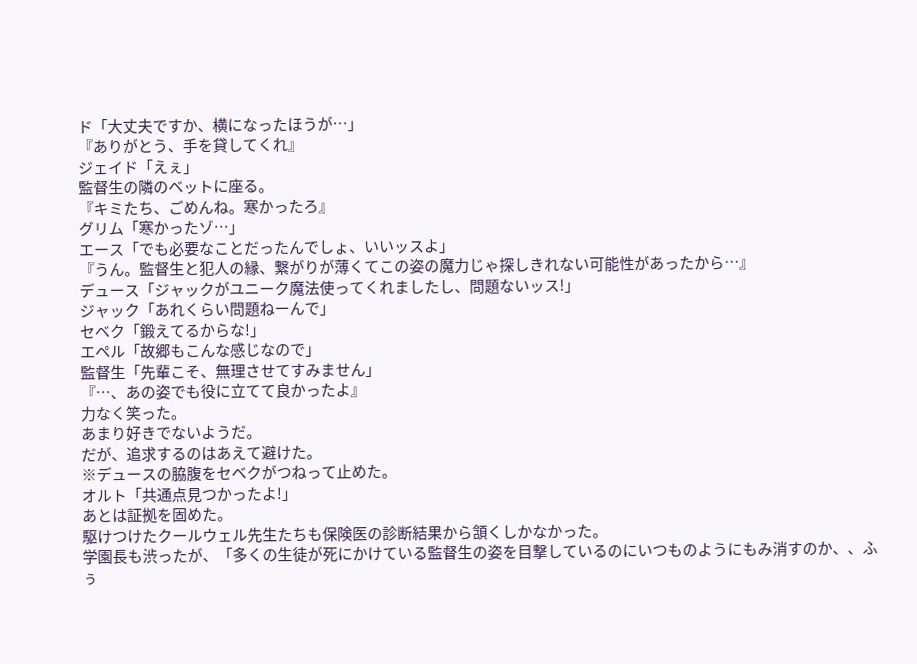ド「大丈夫ですか、横になったほうが…」
『ありがとう、手を貸してくれ』
ジェイド「えぇ」
監督生の隣のベットに座る。
『キミたち、ごめんね。寒かったろ』
グリム「寒かったゾ…」
エース「でも必要なことだったんでしょ、いいッスよ」
『うん。監督生と犯人の縁、繋がりが薄くてこの姿の魔力じゃ探しきれない可能性があったから…』
デュース「ジャックがユニーク魔法使ってくれましたし、問題ないッス!」
ジャック「あれくらい問題ねーんで」
セベク「鍛えてるからな!」
エペル「故郷もこんな感じなので」
監督生「先輩こそ、無理させてすみません」
『…、あの姿でも役に立てて良かったよ』
力なく笑った。
あまり好きでないようだ。
だが、追求するのはあえて避けた。
※デュースの脇腹をセベクがつねって止めた。
オルト「共通点見つかったよ!」
あとは証拠を固めた。
駆けつけたクールウェル先生たちも保険医の診断結果から頷くしかなかった。
学園長も渋ったが、「多くの生徒が死にかけている監督生の姿を目撃しているのにいつものようにもみ消すのか、、ふぅ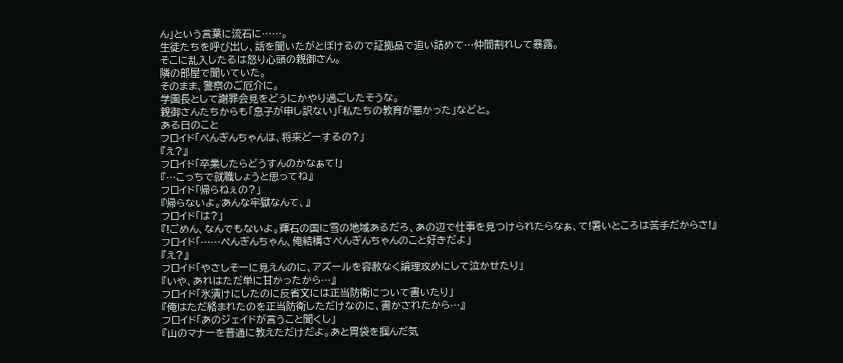ん」という言葉に流石に……。
生徒たちを呼び出し、話を聞いたがとぼけるので証拠品で追い詰めて…仲間割れして暴露。
そこに乱入したるは怒り心頭の親御さん。
隣の部屋で聞いていた。
そのまま、警察のご厄介に。
学園長として謝罪会見をどうにかやり過ごしたそうな。
親御さんたちからも「息子が申し訳ない」「私たちの教育が悪かった」などと。
ある日のこと
フロイド「ぺんぎんちゃんは、将来どーするの?」
『え?』
フロイド「卒業したらどうすんのかなぁて!」
『…こっちで就職しょうと思ってね』
フロイド「帰らねぇの?」
『帰らないよ。あんな牢獄なんて、』
フロイド「は?」
『!ごめん、なんでもないよ。輝石の国に雪の地域あるだろ、あの辺で仕事を見つけられたらなぁ、て!暑いところは苦手だからさ!』
フロイド「……ぺんぎんちゃん、俺結構さぺんぎんちゃんのこと好きだよ」
『え?』
フロイド「やさしそーに見えんのに、アズールを容赦なく論理攻めにして泣かせたり」
『いや、あれはただ単に甘かったから…』
フロイド「氷漬けにしたのに反省文には正当防衛について書いたり」
『俺はただ絡まれたのを正当防衛しただけなのに、書かされたから…』
フロイド「あのジェイドが言うこと聞くし」
『山のマナーを普通に教えただけだよ。あと胃袋を掴んだ気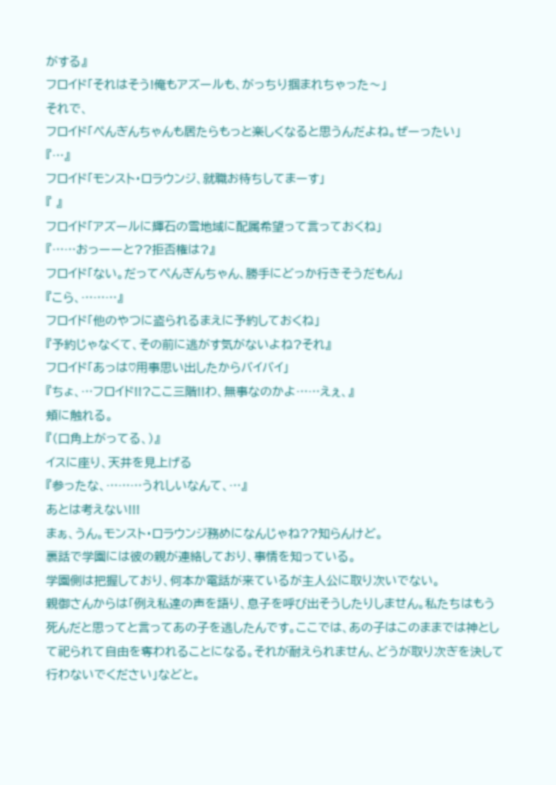がする』
フロイド「それはそう!俺もアズールも、がっちり掴まれちゃった〜」
それで、
フロイド「ぺんぎんちゃんも居たらもっと楽しくなると思うんだよね。ぜーったい」
『…』
フロイド「モンスト・ロラウンジ、就職お待ちしてまーす」
『 』
フロイド「アズールに輝石の雪地域に配属希望って言っておくね」
『……おっーーと??拒否権は?』
フロイド「ない。だってぺんぎんちゃん、勝手にどっか行きそうだもん」
『こら、………』
フロイド「他のやつに盗られるまえに予約しておくね」
『予約じゃなくて、その前に逃がす気がないよね?それ』
フロイド「あっは♡用事思い出したからバイバイ」
『ちょ、…フロイド!!?ここ三階!!わ、無事なのかよ……えぇ、』
頬に触れる。
『(口角上がってる、)』
イスに座り、天井を見上げる
『参ったな、………うれしいなんて、…』
あとは考えない!!!
まぁ、うん。モンスト・ロラウンジ務めになんじゃね??知らんけど。
裏話で学園には彼の親が連絡しており、事情を知っている。
学園側は把握しており、何本か電話が来ているが主人公に取り次いでない。
親御さんからは「例え私達の声を語り、息子を呼び出そうしたりしません。私たちはもう死んだと思ってと言ってあの子を逃したんです。ここでは、あの子はこのままでは神として祀られて自由を奪われることになる。それが耐えられません、どうが取り次ぎを決して行わないでください」などと。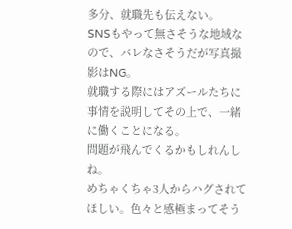多分、就職先も伝えない。
SNSもやって無さそうな地域なので、バレなさそうだが写真撮影はNG。
就職する際にはアズールたちに事情を説明してその上で、一緒に働くことになる。
問題が飛んでくるかもしれんしね。
めちゃくちゃ3人からハグされてほしい。色々と感極まってそう